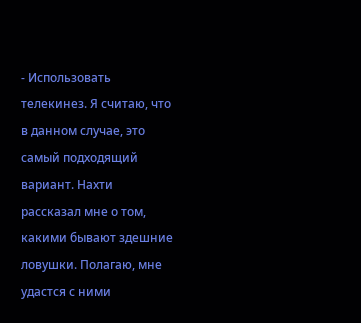- Использовать телекинез. Я считаю, что в данном случае, это самый подходящий вариант. Нахти рассказал мне о том, какими бывают здешние ловушки. Полагаю, мне удастся с ними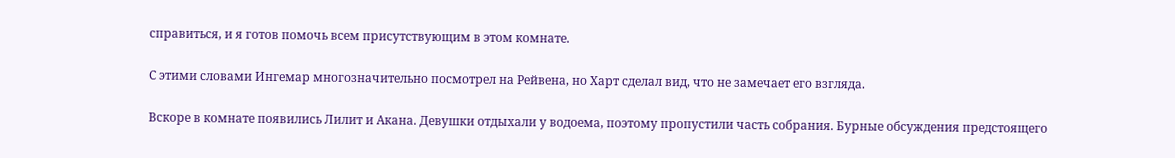справиться, и я готов помочь всем присутствующим в этом комнате.

С этими словами Ингемар многозначительно посмотрел на Рейвена, но Харт сделал вид, что не замечает его взгляда.

Вскоре в комнате появились Лилит и Акана. Девушки отдыхали у водоема, поэтому пропустили часть собрания. Бурные обсуждения предстоящего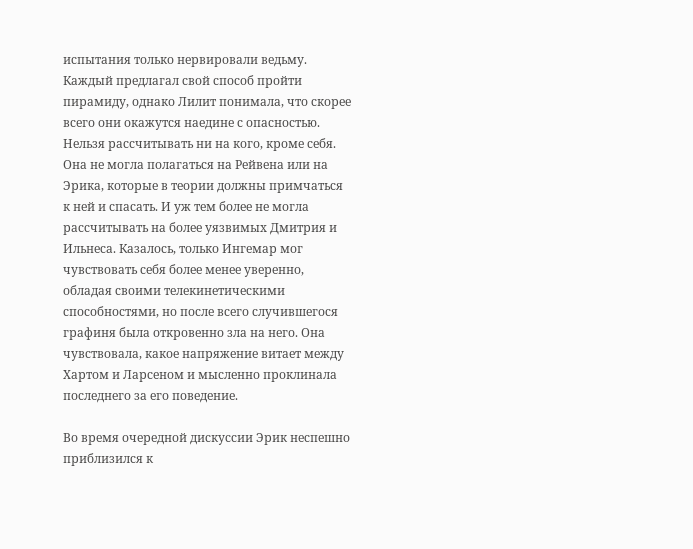испытания только нервировали ведьму. Каждый предлагал свой способ пройти пирамиду, однако Лилит понимала, что скорее всего они окажутся наедине с опасностью. Нельзя рассчитывать ни на кого, кроме себя. Она не могла полагаться на Рейвена или на Эрика, которые в теории должны примчаться к ней и спасать. И уж тем более не могла рассчитывать на более уязвимых Дмитрия и Ильнеса. Казалось, только Ингемар мог чувствовать себя более менее уверенно, обладая своими телекинетическими способностями, но после всего случившегося графиня была откровенно зла на него. Она чувствовала, какое напряжение витает между Хартом и Ларсеном и мысленно проклинала последнего за его поведение.

Во время очередной дискуссии Эрик неспешно приблизился к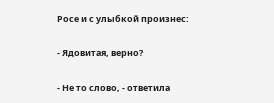Росе и с улыбкой произнес:

- Ядовитая, верно?

- Не то слово, - ответила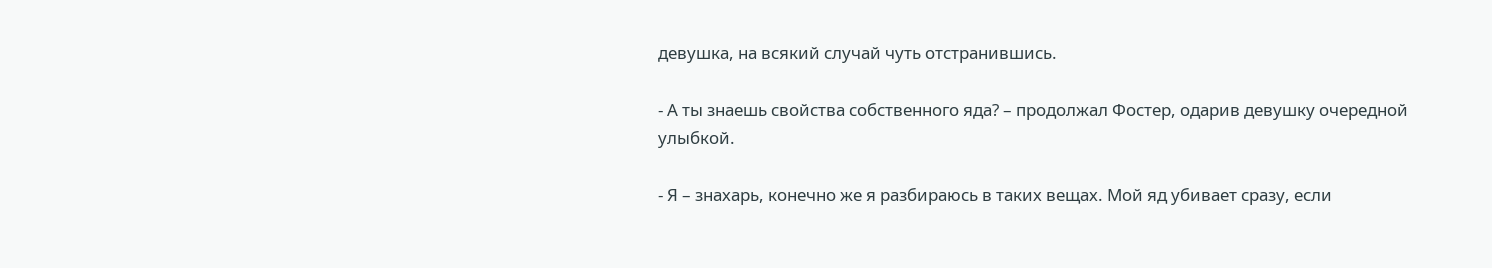девушка, на всякий случай чуть отстранившись.

- А ты знаешь свойства собственного яда? – продолжал Фостер, одарив девушку очередной улыбкой.

- Я – знахарь, конечно же я разбираюсь в таких вещах. Мой яд убивает сразу, если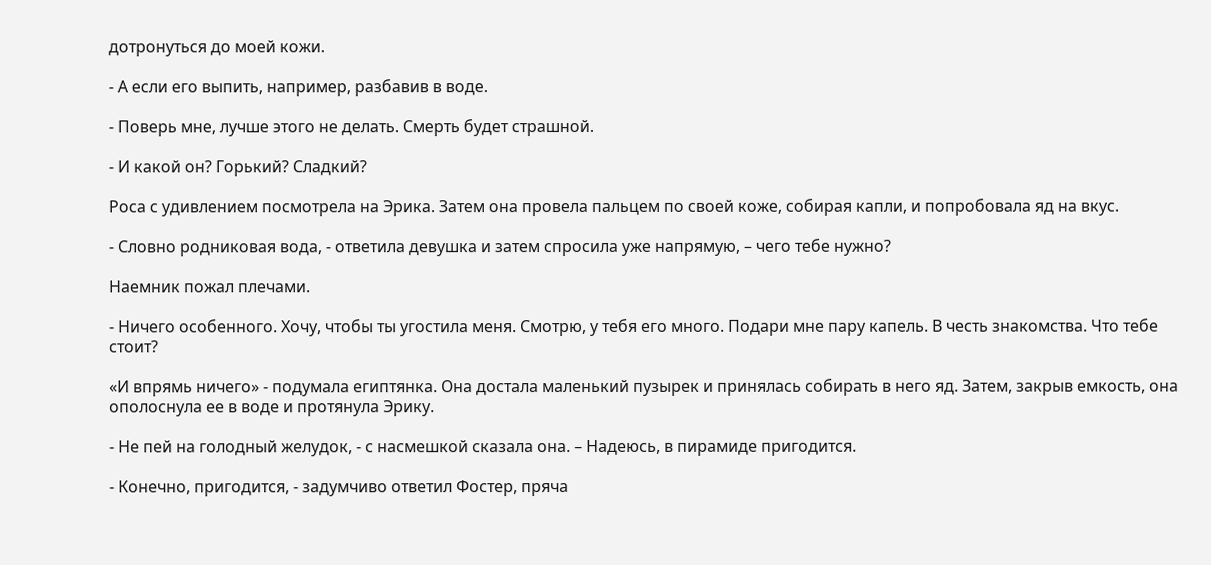дотронуться до моей кожи.

- А если его выпить, например, разбавив в воде.

- Поверь мне, лучше этого не делать. Смерть будет страшной.

- И какой он? Горький? Сладкий?

Роса с удивлением посмотрела на Эрика. Затем она провела пальцем по своей коже, собирая капли, и попробовала яд на вкус.

- Словно родниковая вода, - ответила девушка и затем спросила уже напрямую, – чего тебе нужно?

Наемник пожал плечами.

- Ничего особенного. Хочу, чтобы ты угостила меня. Смотрю, у тебя его много. Подари мне пару капель. В честь знакомства. Что тебе стоит?

«И впрямь ничего» - подумала египтянка. Она достала маленький пузырек и принялась собирать в него яд. Затем, закрыв емкость, она ополоснула ее в воде и протянула Эрику.

- Не пей на голодный желудок, - с насмешкой сказала она. – Надеюсь, в пирамиде пригодится.

- Конечно, пригодится, - задумчиво ответил Фостер, пряча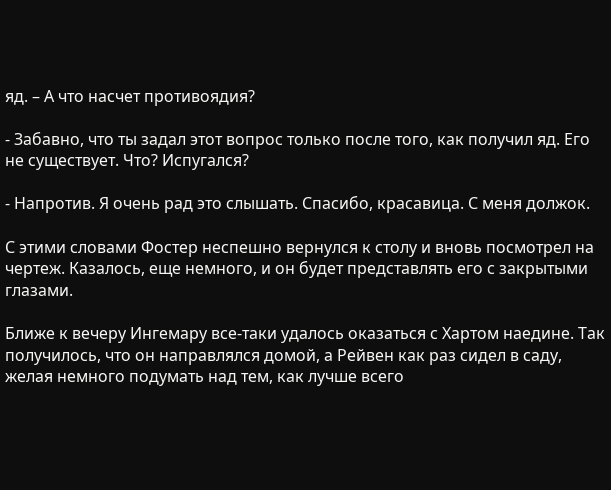яд. – А что насчет противоядия?

- Забавно, что ты задал этот вопрос только после того, как получил яд. Его не существует. Что? Испугался?

- Напротив. Я очень рад это слышать. Спасибо, красавица. С меня должок.

С этими словами Фостер неспешно вернулся к столу и вновь посмотрел на чертеж. Казалось, еще немного, и он будет представлять его с закрытыми глазами.

Ближе к вечеру Ингемару все-таки удалось оказаться с Хартом наедине. Так получилось, что он направлялся домой, а Рейвен как раз сидел в саду, желая немного подумать над тем, как лучше всего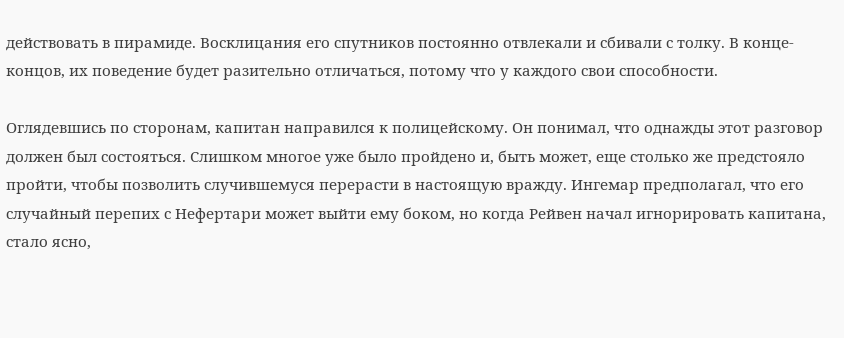действовать в пирамиде. Восклицания его спутников постоянно отвлекали и сбивали с толку. В конце-концов, их поведение будет разительно отличаться, потому что у каждого свои способности.

Оглядевшись по сторонам, капитан направился к полицейскому. Он понимал, что однажды этот разговор должен был состояться. Слишком многое уже было пройдено и, быть может, еще столько же предстояло пройти, чтобы позволить случившемуся перерасти в настоящую вражду. Ингемар предполагал, что его случайный перепих с Нефертари может выйти ему боком, но когда Рейвен начал игнорировать капитана, стало ясно,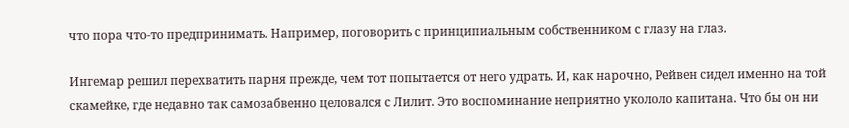что пора что-то предпринимать. Например, поговорить с принципиальным собственником с глазу на глаз.

Ингемар решил перехватить парня прежде, чем тот попытается от него удрать. И, как нарочно, Рейвен сидел именно на той скамейке, где недавно так самозабвенно целовался с Лилит. Это воспоминание неприятно укололо капитана. Что бы он ни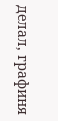делал, графиня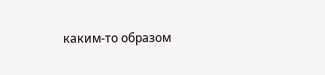каким-то образом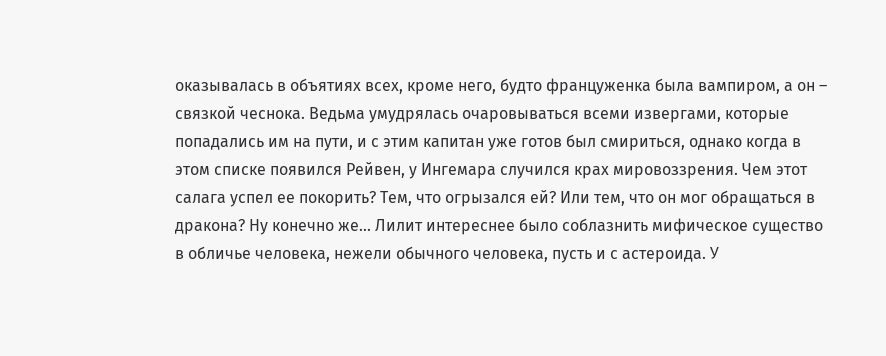оказывалась в объятиях всех, кроме него, будто француженка была вампиром, а он – связкой чеснока. Ведьма умудрялась очаровываться всеми извергами, которые попадались им на пути, и с этим капитан уже готов был смириться, однако когда в этом списке появился Рейвен, у Ингемара случился крах мировоззрения. Чем этот салага успел ее покорить? Тем, что огрызался ей? Или тем, что он мог обращаться в дракона? Ну конечно же... Лилит интереснее было соблазнить мифическое существо в обличье человека, нежели обычного человека, пусть и с астероида. У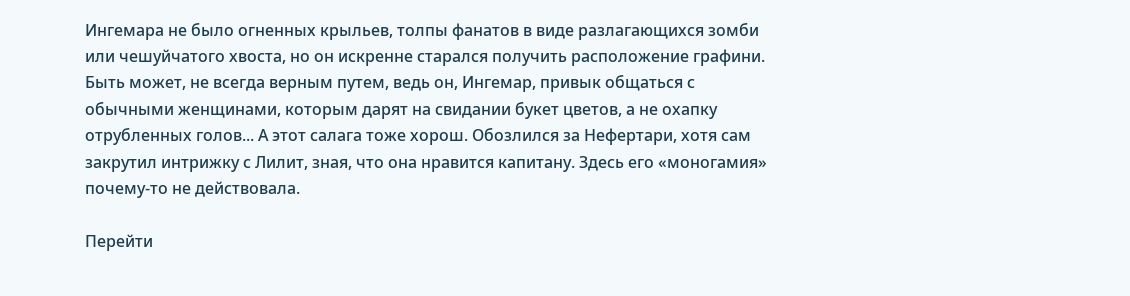Ингемара не было огненных крыльев, толпы фанатов в виде разлагающихся зомби или чешуйчатого хвоста, но он искренне старался получить расположение графини. Быть может, не всегда верным путем, ведь он, Ингемар, привык общаться с обычными женщинами, которым дарят на свидании букет цветов, а не охапку отрубленных голов... А этот салага тоже хорош. Обозлился за Нефертари, хотя сам закрутил интрижку с Лилит, зная, что она нравится капитану. Здесь его «моногамия» почему-то не действовала.

Перейти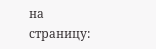на страницу: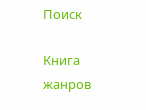Поиск

Книга жанров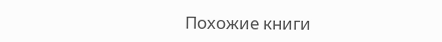Похожие книги